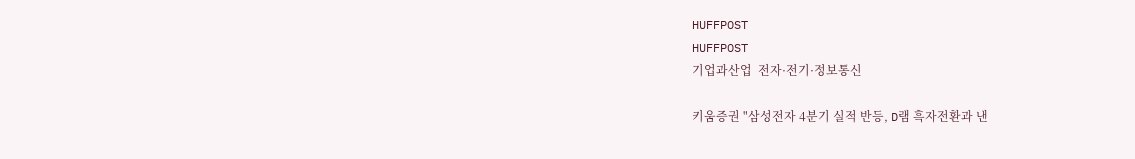HUFFPOST
HUFFPOST
기업과산업  전자·전기·정보통신

키움증권 "삼성전자 4분기 실적 반등, D램 흑자전환과 낸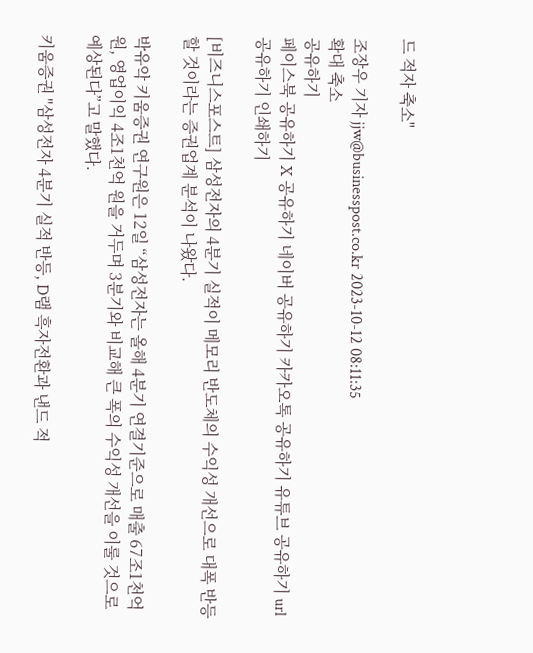드 적자 축소"

조장우 기자 jjw@businesspost.co.kr 2023-10-12 08:11:35
확대 축소
공유하기
페이스북 공유하기 X 공유하기 네이버 공유하기 카카오톡 공유하기 유튜브 공유하기 url 공유하기 인쇄하기

[비즈니스포스트] 삼성전자의 4분기 실적이 메모리 반도체의 수익성 개선으로 대폭 반등할 것이라는 증권업계 분석이 나왔다.

박유악 키움증권 연구원은 12일 “삼성전자는 올해 4분기 연결기준으로 매출 67조1천억 원, 영업이익 4조1천억 원을 거두며 3분기와 비교해 큰 폭의 수익성 개선을 이룰 것으로 예상된다”고 말했다.

키움증권 "삼성전자 4분기 실적 반등, D램 흑자전환과 낸드 적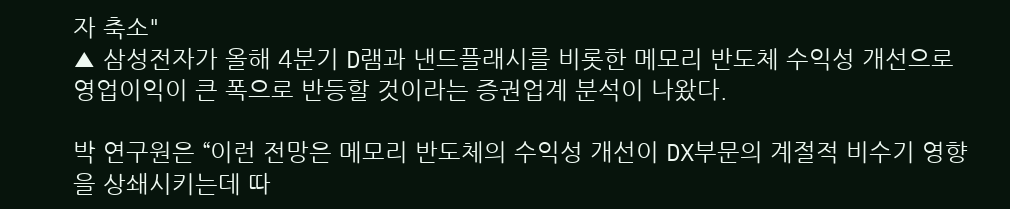자 축소"
▲ 삼성전자가 올해 4분기 D램과 낸드플래시를 비롯한 메모리 반도체 수익성 개선으로 영업이익이 큰 폭으로 반등할 것이라는 증권업계 분석이 나왔다.

박 연구원은 “이런 전망은 메모리 반도체의 수익성 개선이 DX부문의 계절적 비수기 영향을 상쇄시키는데 따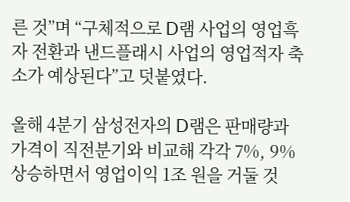른 것”며 “구체적으로 D램 사업의 영업흑자 전환과 낸드플래시 사업의 영업적자 축소가 예상된다”고 덧붙였다.

올해 4분기 삼성전자의 D램은 판매량과 가격이 직전분기와 비교해 각각 7%, 9% 상승하면서 영업이익 1조 원을 거둘 것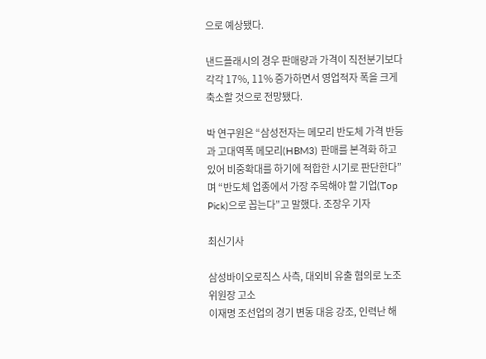으로 예상됐다.

낸드플래시의 경우 판매량과 가격이 직전분기보다 각각 17%, 11% 증가하면서 영업적자 폭을 크게 축소할 것으로 전망됐다.

박 연구원은 “삼성전자는 메모리 반도체 가격 반등과 고대역폭 메모리(HBM3) 판매를 본격화 하고 있어 비중확대를 하기에 적합한 시기로 판단한다”며 “반도체 업종에서 가장 주목해야 할 기업(Top Pick)으로 꼽는다”고 말했다. 조장우 기자

최신기사

삼성바이오로직스 사측, 대외비 유출 혐의로 노조위원장 고소
이재명 조선업의 경기 변동 대응 강조, 인력난 해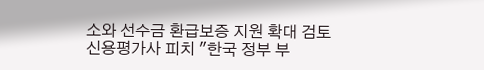소와 선수금 환급보증 지원 확대 검토
신용평가사 피치 "한국 정부 부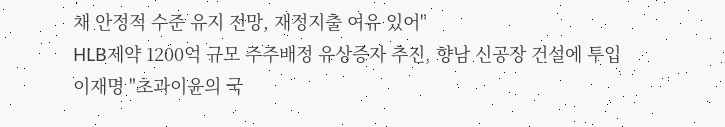채 안정적 수준 유지 전망, 재정지출 여유 있어"
HLB제약 1200억 규모 주주배정 유상증자 추진, 향남 신공장 건설에 투입
이재명 "초과이윤의 국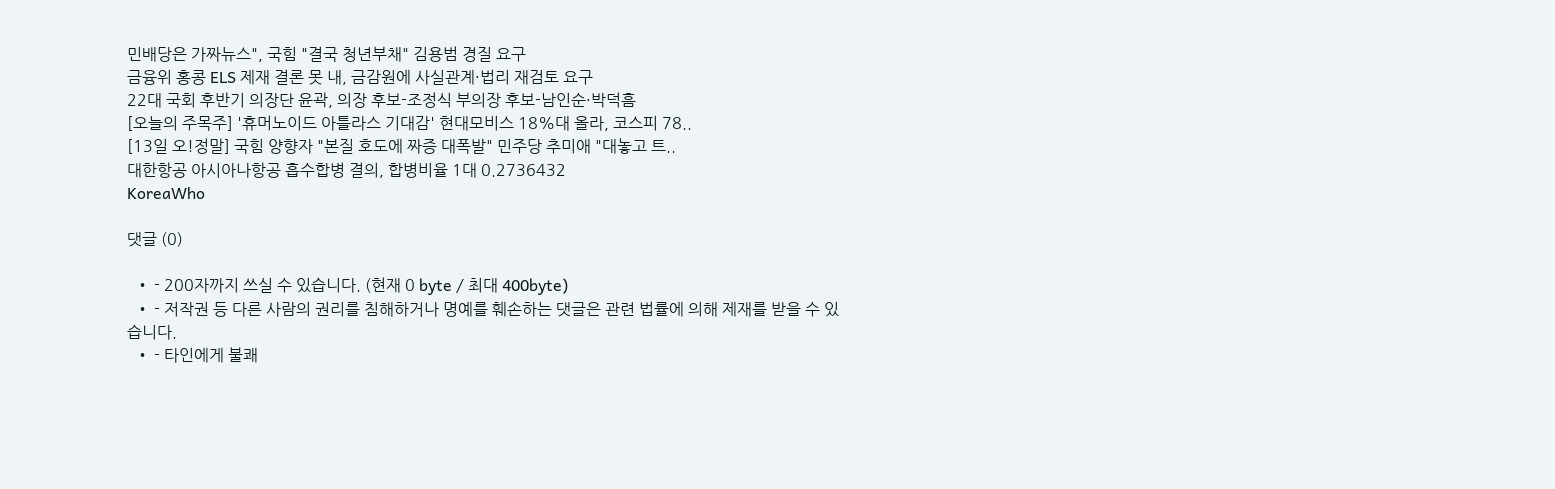민배당은 가짜뉴스", 국힘 "결국 청년부채" 김용범 경질 요구
금융위 홍콩 ELS 제재 결론 못 내, 금감원에 사실관계·법리 재검토 요구
22대 국회 후반기 의장단 윤곽, 의장 후보-조정식 부의장 후보-남인순·박덕흠
[오늘의 주목주] '휴머노이드 아틀라스 기대감' 현대모비스 18%대 올라, 코스피 78..
[13일 오!정말] 국힘 양향자 "본질 호도에 짜증 대폭발" 민주당 추미애 "대놓고 트..
대한항공 아시아나항공 흡수합병 결의, 합병비율 1대 0.2736432
KoreaWho

댓글 (0)

  • - 200자까지 쓰실 수 있습니다. (현재 0 byte / 최대 400byte)
  • - 저작권 등 다른 사람의 권리를 침해하거나 명예를 훼손하는 댓글은 관련 법률에 의해 제재를 받을 수 있습니다.
  • - 타인에게 불쾌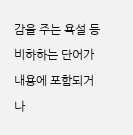감을 주는 욕설 등 비하하는 단어가 내용에 포함되거나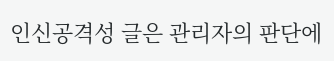인신공격성 글은 관리자의 판단에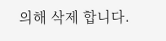의해 삭제 합니다.